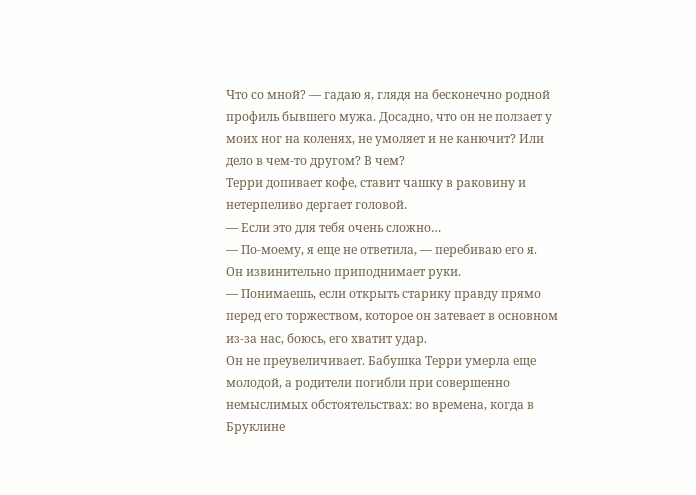Что со мной? — гадаю я, глядя на бесконечно родной профиль бывшего мужа. Досадно, что он не ползает у моих ног на коленях, не умоляет и не канючит? Или дело в чем-то другом? В чем?
Терри допивает кофе, ставит чашку в раковину и нетерпеливо дергает головой.
— Если это для тебя очень сложно…
— По-моему, я еще не ответила, — перебиваю его я.
Он извинительно приподнимает руки.
— Понимаешь, если открыть старику правду прямо перед его торжеством, которое он затевает в основном из-за нас, боюсь, его хватит удар.
Он не преувеличивает. Бабушка Терри умерла еще молодой, а родители погибли при совершенно немыслимых обстоятельствах: во времена, когда в Бруклине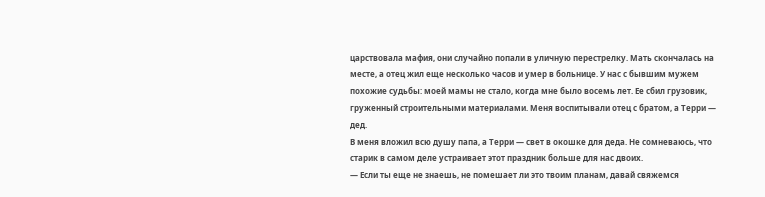царствовала мафия, они случайно попали в уличную перестрелку. Мать скончалась на месте, а отец жил еще несколько часов и умер в больнице. У нас с бывшим мужем похожие судьбы: моей мамы не стало, когда мне было восемь лет. Ее сбил грузовик, груженный строительными материалами. Меня воспитывали отец с братом, а Терри — дед.
В меня вложил всю душу папа, а Терри — свет в окошке для деда. Не сомневаюсь, что старик в самом деле устраивает этот праздник больше для нас двоих.
— Если ты еще не знаешь, не помешает ли это твоим планам, давай свяжемся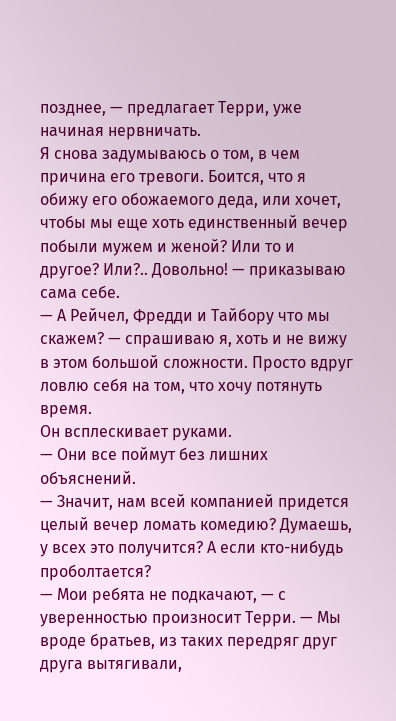позднее, — предлагает Терри, уже начиная нервничать.
Я снова задумываюсь о том, в чем причина его тревоги. Боится, что я обижу его обожаемого деда, или хочет, чтобы мы еще хоть единственный вечер побыли мужем и женой? Или то и другое? Или?.. Довольно! — приказываю сама себе.
— А Рейчел, Фредди и Тайбору что мы скажем? — спрашиваю я, хоть и не вижу в этом большой сложности. Просто вдруг ловлю себя на том, что хочу потянуть время.
Он всплескивает руками.
— Они все поймут без лишних объяснений.
— Значит, нам всей компанией придется целый вечер ломать комедию? Думаешь, у всех это получится? А если кто-нибудь проболтается?
— Мои ребята не подкачают, — с уверенностью произносит Терри. — Мы вроде братьев, из таких передряг друг друга вытягивали,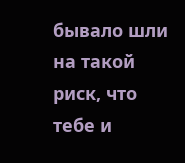бывало шли на такой риск, что тебе и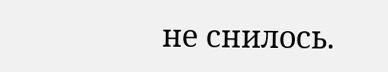не снилось.